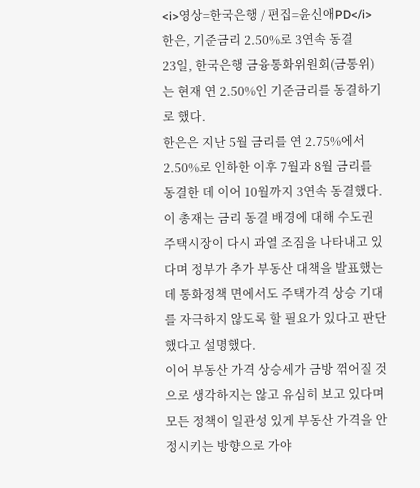<i>영상=한국은행 / 편집=윤신애PD</i>
한은, 기준금리 2.50%로 3연속 동결
23일, 한국은행 금융통화위원회(금통위)는 현재 연 2.50%인 기준금리를 동결하기로 했다.
한은은 지난 5월 금리를 연 2.75%에서 2.50%로 인하한 이후 7월과 8월 금리를 동결한 데 이어 10월까지 3연속 동결했다.
이 총재는 금리 동결 배경에 대해 수도권 주택시장이 다시 과열 조짐을 나타내고 있다며 정부가 추가 부동산 대책을 발표했는데 통화정책 면에서도 주택가격 상승 기대를 자극하지 않도록 할 필요가 있다고 판단했다고 설명했다.
이어 부동산 가격 상승세가 금방 꺾어질 것으로 생각하지는 않고 유심히 보고 있다며 모든 정책이 일관성 있게 부동산 가격을 안정시키는 방향으로 가야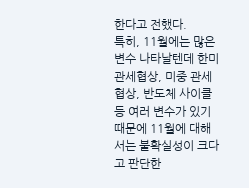한다고 전했다.
특히, 11월에는 많은 변수 나타날텐데 한미 관세협상, 미중 관세협상, 반도체 사이클 등 여러 변수가 있기 때문에 11월에 대해서는 불확실성이 크다고 판단한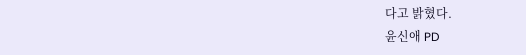다고 밝혔다.
윤신애 PD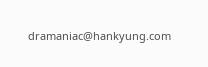dramaniac@hankyung.com